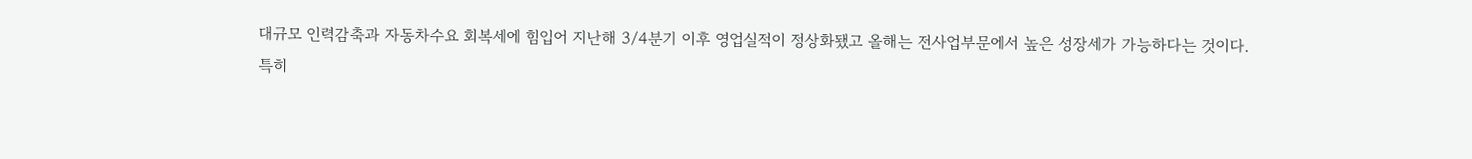대규모 인력감축과 자동차수요 회복세에 힘입어 지난해 3/4분기 이후 영업실적이 정상화됐고 올해는 전사업부문에서 높은 성장세가 가능하다는 것이다.
특히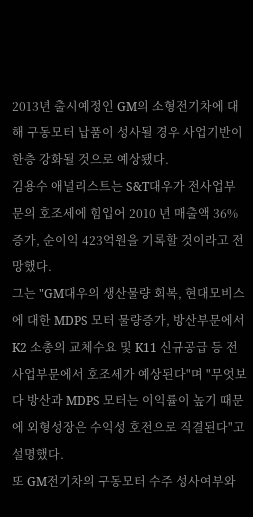2013년 출시예정인 GM의 소형전기차에 대해 구동모터 납품이 성사될 경우 사업기반이 한층 강화될 것으로 예상됐다.
김용수 애널리스트는 S&T대우가 전사업부문의 호조세에 힘입어 2010 년 매출액 36% 증가, 순이익 423억원을 기록할 것이라고 전망했다.
그는 "GM대우의 생산물량 회복, 현대모비스에 대한 MDPS 모터 물량증가, 방산부문에서 K2 소총의 교체수요 및 K11 신규공급 등 전사업부문에서 호조세가 예상된다"며 "무엇보다 방산과 MDPS 모터는 이익률이 높기 때문에 외형성장은 수익성 호전으로 직결된다"고 설명했다.
또 GM전기차의 구동모터 수주 성사여부와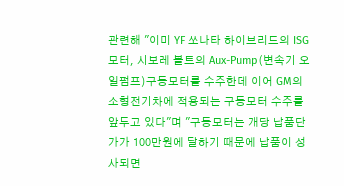관련해 "이미 YF 쏘나타 하이브리드의 ISG모터, 시보레 볼트의 Aux-Pump(변속기 오일펌프)구동모터를 수주한데 이어 GM의 소형전기차에 적용되는 구동모터 수주를 앞두고 있다"며 "구동모터는 개당 납품단가가 100만원에 달하기 때문에 납품이 성사되면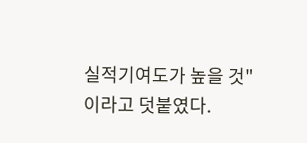실적기여도가 높을 것"이라고 덧붙였다.